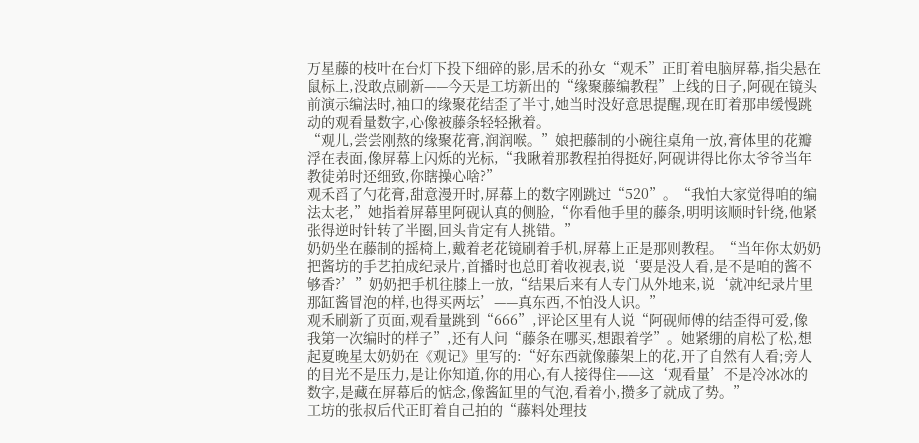万星藤的枝叶在台灯下投下细碎的影,居禾的孙女“观禾”正盯着电脑屏幕,指尖悬在鼠标上,没敢点刷新——今天是工坊新出的“缘聚藤编教程”上线的日子,阿砚在镜头前演示编法时,袖口的缘聚花结歪了半寸,她当时没好意思提醒,现在盯着那串缓慢跳动的观看量数字,心像被藤条轻轻揪着。
“观儿,尝尝刚熬的缘聚花膏,润润喉。”娘把藤制的小碗往桌角一放,膏体里的花瓣浮在表面,像屏幕上闪烁的光标,“我瞅着那教程拍得挺好,阿砚讲得比你太爷爷当年教徒弟时还细致,你瞎操心啥?”
观禾舀了勺花膏,甜意漫开时,屏幕上的数字刚跳过“520”。“我怕大家觉得咱的编法太老,”她指着屏幕里阿砚认真的侧脸,“你看他手里的藤条,明明该顺时针绕,他紧张得逆时针转了半圈,回头肯定有人挑错。”
奶奶坐在藤制的摇椅上,戴着老花镜刷着手机,屏幕上正是那则教程。“当年你太奶奶把酱坊的手艺拍成纪录片,首播时也总盯着收视表,说‘要是没人看,是不是咱的酱不够香?’”奶奶把手机往膝上一放,“结果后来有人专门从外地来,说‘就冲纪录片里那缸酱冒泡的样,也得买两坛’——真东西,不怕没人识。”
观禾刷新了页面,观看量跳到“666”,评论区里有人说“阿砚师傅的结歪得可爱,像我第一次编时的样子”,还有人问“藤条在哪买,想跟着学”。她紧绷的肩松了松,想起夏晚星太奶奶在《观记》里写的:“好东西就像藤架上的花,开了自然有人看;旁人的目光不是压力,是让你知道,你的用心,有人接得住——这‘观看量’不是冷冰冰的数字,是藏在屏幕后的惦念,像酱缸里的气泡,看着小,攒多了就成了势。”
工坊的张叔后代正盯着自己拍的“藤料处理技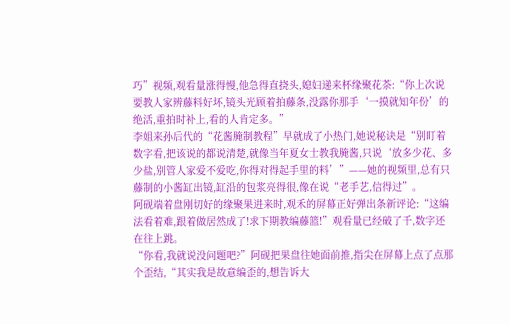巧”视频,观看量涨得慢,他急得直挠头,媳妇递来杯缘聚花茶:“你上次说要教人家辨藤料好坏,镜头光顾着拍藤条,没露你那手‘一摸就知年份’的绝活,重拍时补上,看的人肯定多。”
李姐来孙后代的“花酱腌制教程”早就成了小热门,她说秘诀是“别盯着数字看,把该说的都说清楚,就像当年夏女士教我腌酱,只说‘放多少花、多少盐,别管人家爱不爱吃,你得对得起手里的料’”——她的视频里,总有只藤制的小酱缸出镜,缸沿的包浆亮得很,像在说“老手艺,信得过”。
阿砚端着盘刚切好的缘聚果进来时,观禾的屏幕正好弹出条新评论:“这编法看着难,跟着做居然成了!求下期教编藤篮!”观看量已经破了千,数字还在往上跳。
“你看,我就说没问题吧?”阿砚把果盘往她面前推,指尖在屏幕上点了点那个歪结,“其实我是故意编歪的,想告诉大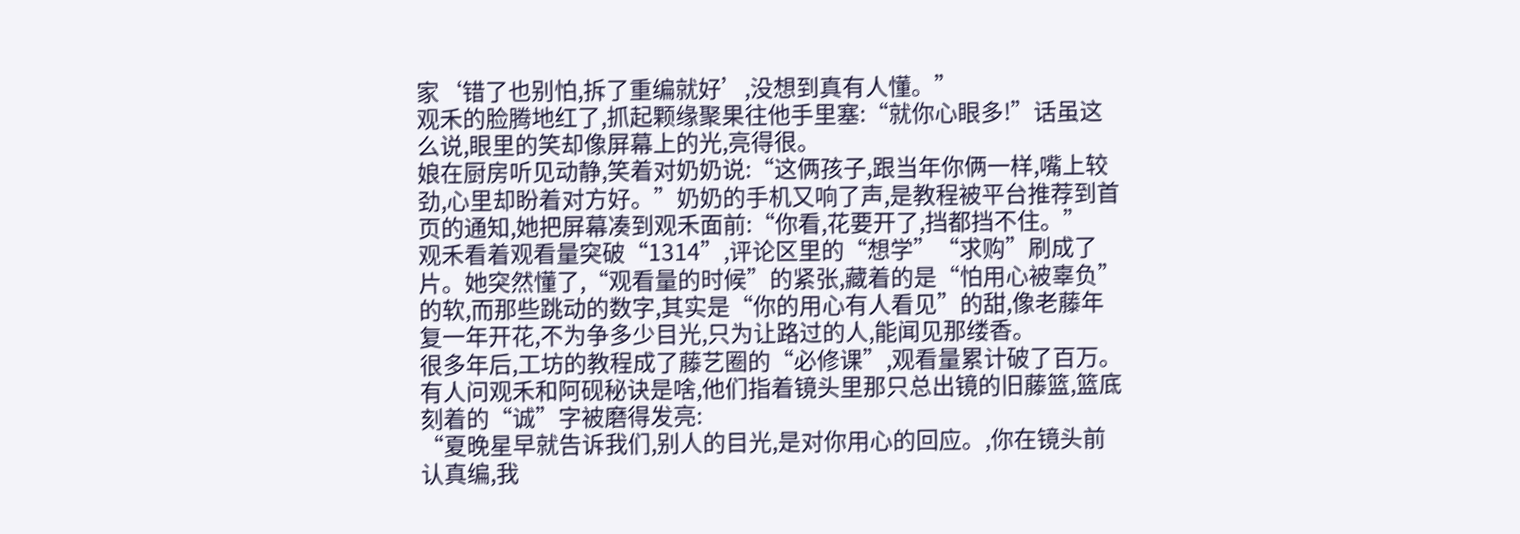家‘错了也别怕,拆了重编就好’,没想到真有人懂。”
观禾的脸腾地红了,抓起颗缘聚果往他手里塞:“就你心眼多!”话虽这么说,眼里的笑却像屏幕上的光,亮得很。
娘在厨房听见动静,笑着对奶奶说:“这俩孩子,跟当年你俩一样,嘴上较劲,心里却盼着对方好。”奶奶的手机又响了声,是教程被平台推荐到首页的通知,她把屏幕凑到观禾面前:“你看,花要开了,挡都挡不住。”
观禾看着观看量突破“1314”,评论区里的“想学”“求购”刷成了片。她突然懂了,“观看量的时候”的紧张,藏着的是“怕用心被辜负”的软,而那些跳动的数字,其实是“你的用心有人看见”的甜,像老藤年复一年开花,不为争多少目光,只为让路过的人,能闻见那缕香。
很多年后,工坊的教程成了藤艺圈的“必修课”,观看量累计破了百万。有人问观禾和阿砚秘诀是啥,他们指着镜头里那只总出镜的旧藤篮,篮底刻着的“诚”字被磨得发亮:
“夏晚星早就告诉我们,别人的目光,是对你用心的回应。,你在镜头前认真编,我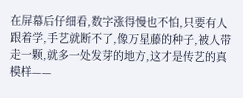在屏幕后仔细看,数字涨得慢也不怕,只要有人跟着学,手艺就断不了,像万星藤的种子,被人带走一颗,就多一处发芽的地方,这才是传艺的真模样——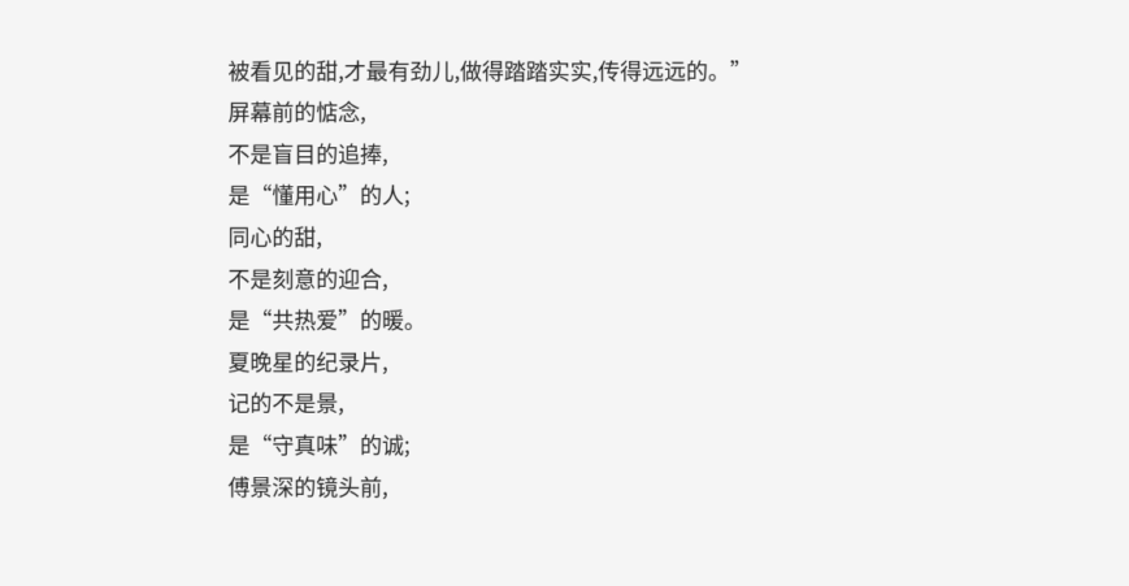被看见的甜,才最有劲儿,做得踏踏实实,传得远远的。”
屏幕前的惦念,
不是盲目的追捧,
是“懂用心”的人;
同心的甜,
不是刻意的迎合,
是“共热爱”的暖。
夏晚星的纪录片,
记的不是景,
是“守真味”的诚;
傅景深的镜头前,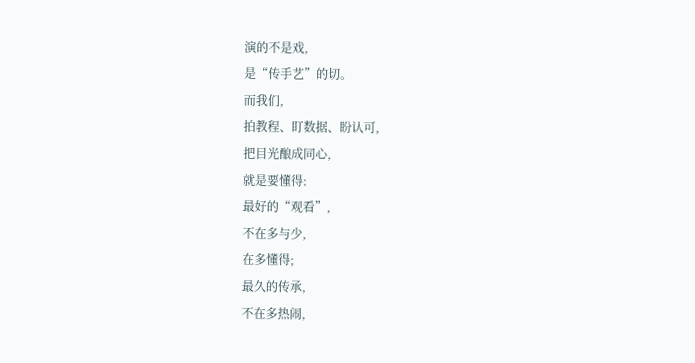演的不是戏,
是“传手艺”的切。
而我们,
拍教程、盯数据、盼认可,
把目光酿成同心,
就是要懂得:
最好的“观看”,
不在多与少,
在多懂得;
最久的传承,
不在多热闹,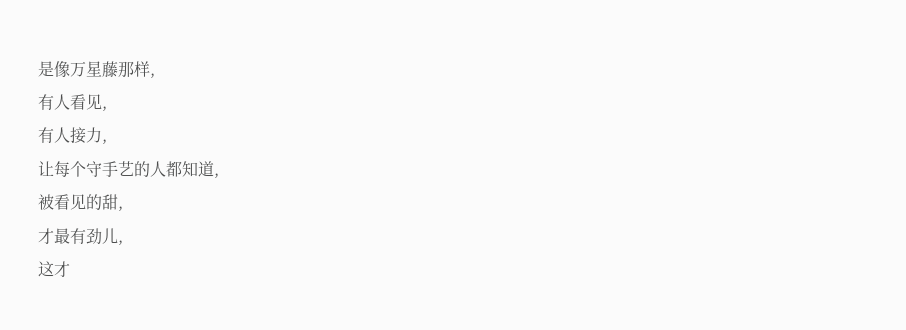是像万星藤那样,
有人看见,
有人接力,
让每个守手艺的人都知道,
被看见的甜,
才最有劲儿,
这才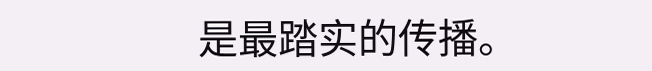是最踏实的传播。